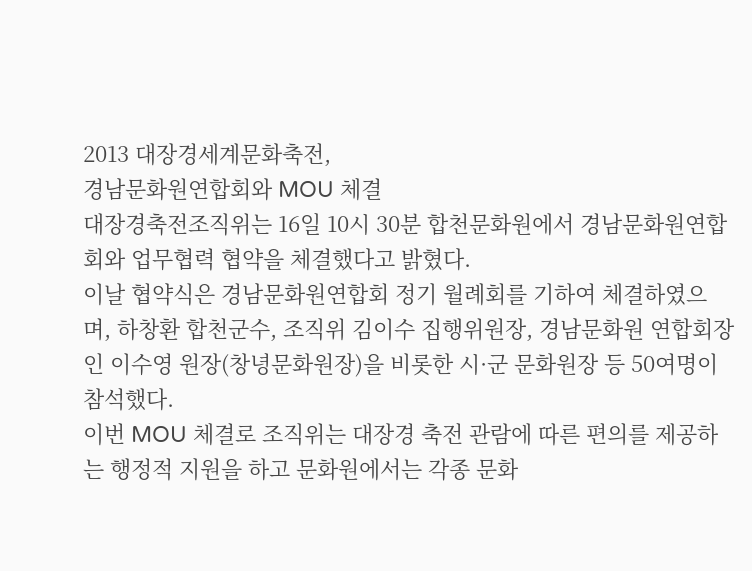2013 대장경세계문화축전,
경남문화원연합회와 MOU 체결
대장경축전조직위는 16일 10시 30분 합천문화원에서 경남문화원연합회와 업무협력 협약을 체결했다고 밝혔다.
이날 협약식은 경남문화원연합회 정기 월례회를 기하여 체결하였으며, 하창환 합천군수, 조직위 김이수 집행위원장, 경남문화원 연합회장인 이수영 원장(창녕문화원장)을 비롯한 시·군 문화원장 등 50여명이 참석했다.
이번 MOU 체결로 조직위는 대장경 축전 관람에 따른 편의를 제공하는 행정적 지원을 하고 문화원에서는 각종 문화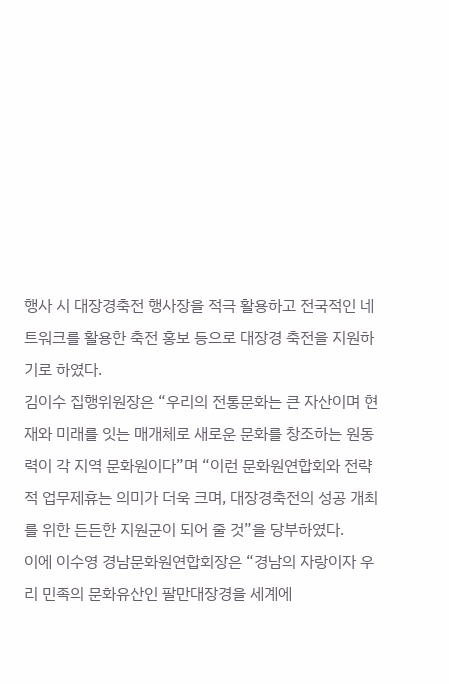행사 시 대장경축전 행사장을 적극 활용하고 전국적인 네트워크를 활용한 축전 홍보 등으로 대장경 축전을 지원하기로 하였다.
김이수 집행위원장은 “우리의 전통문화는 큰 자산이며 현재와 미래를 잇는 매개체로 새로운 문화를 창조하는 원동력이 각 지역 문화원이다”며 “이런 문화원연합회와 전략적 업무제휴는 의미가 더욱 크며, 대장경축전의 성공 개최를 위한 든든한 지원군이 되어 줄 것”을 당부하였다.
이에 이수영 경남문화원연합회장은 “경남의 자랑이자 우리 민족의 문화유산인 팔만대장경을 세계에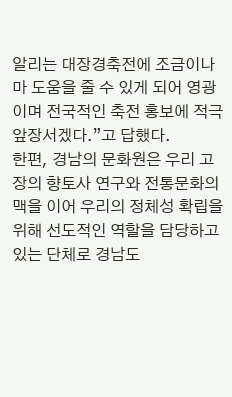알리는 대장경축전에 조금이나마 도움을 줄 수 있게 되어 영광이며 전국적인 축전 홍보에 적극 앞장서겠다.”고 답했다.
한편, 경남의 문화원은 우리 고장의 향토사 연구와 전통문화의 맥을 이어 우리의 정체성 확립을 위해 선도적인 역할을 담당하고 있는 단체로 경남도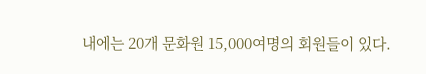내에는 20개 문화원 15,000여명의 회원들이 있다.